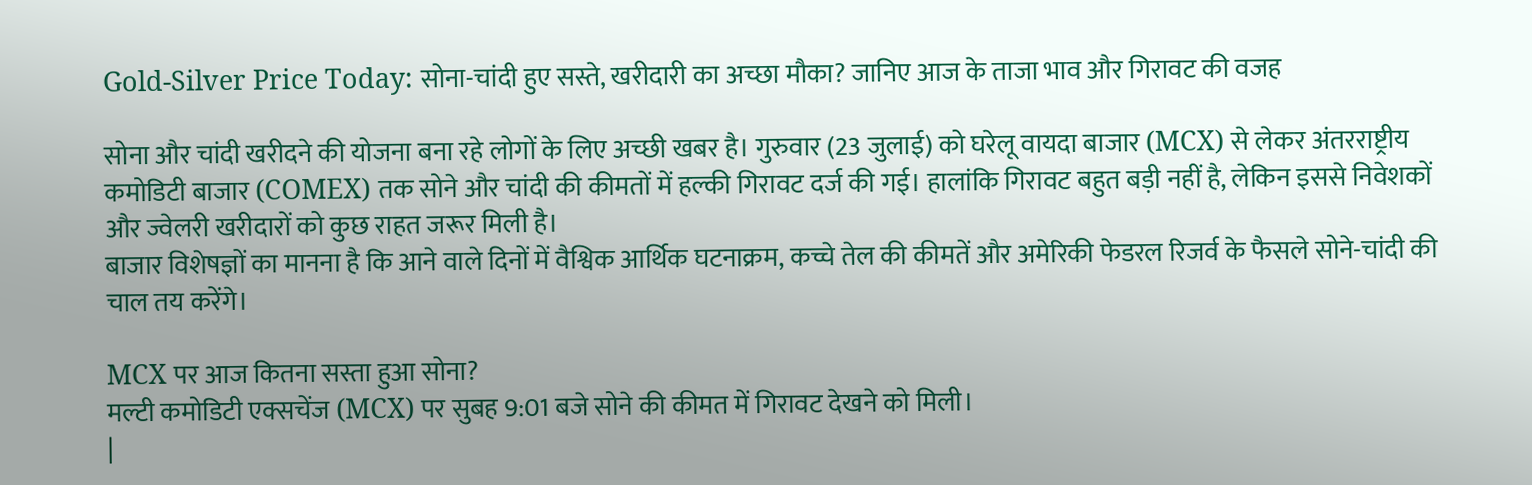Gold-Silver Price Today: सोना-चांदी हुए सस्ते, खरीदारी का अच्छा मौका? जानिए आज के ताजा भाव और गिरावट की वजह

सोना और चांदी खरीदने की योजना बना रहे लोगों के लिए अच्छी खबर है। गुरुवार (23 जुलाई) को घरेलू वायदा बाजार (MCX) से लेकर अंतरराष्ट्रीय कमोडिटी बाजार (COMEX) तक सोने और चांदी की कीमतों में हल्की गिरावट दर्ज की गई। हालांकि गिरावट बहुत बड़ी नहीं है, लेकिन इससे निवेशकों और ज्वेलरी खरीदारों को कुछ राहत जरूर मिली है।
बाजार विशेषज्ञों का मानना है कि आने वाले दिनों में वैश्विक आर्थिक घटनाक्रम, कच्चे तेल की कीमतें और अमेरिकी फेडरल रिजर्व के फैसले सोने-चांदी की चाल तय करेंगे।

MCX पर आज कितना सस्ता हुआ सोना?
मल्टी कमोडिटी एक्सचेंज (MCX) पर सुबह 9:01 बजे सोने की कीमत में गिरावट देखने को मिली।
|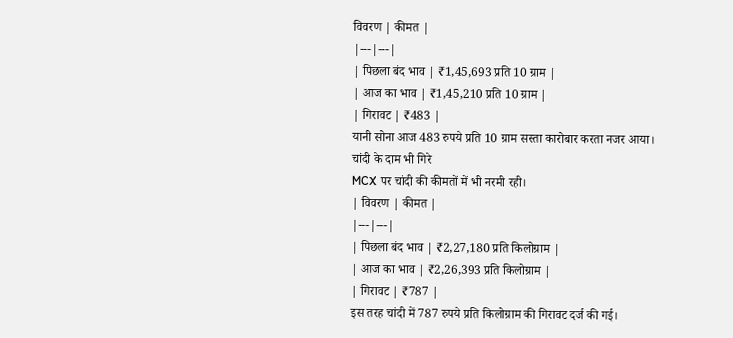विवरण | कीमत |
|---|---|
| पिछला बंद भाव | ₹1,45,693 प्रति 10 ग्राम |
| आज का भाव | ₹1,45,210 प्रति 10 ग्राम |
| गिरावट | ₹483 |
यानी सोना आज 483 रुपये प्रति 10 ग्राम सस्ता कारोबार करता नजर आया।
चांदी के दाम भी गिरे
MCX पर चांदी की कीमतों में भी नरमी रही।
| विवरण | कीमत |
|---|---|
| पिछला बंद भाव | ₹2,27,180 प्रति किलोग्राम |
| आज का भाव | ₹2,26,393 प्रति किलोग्राम |
| गिरावट | ₹787 |
इस तरह चांदी में 787 रुपये प्रति किलोग्राम की गिरावट दर्ज की गई।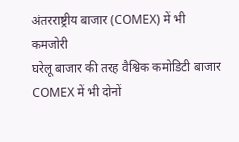अंतरराष्ट्रीय बाजार (COMEX) में भी कमजोरी
घरेलू बाजार की तरह वैश्विक कमोडिटी बाजार COMEX में भी दोनों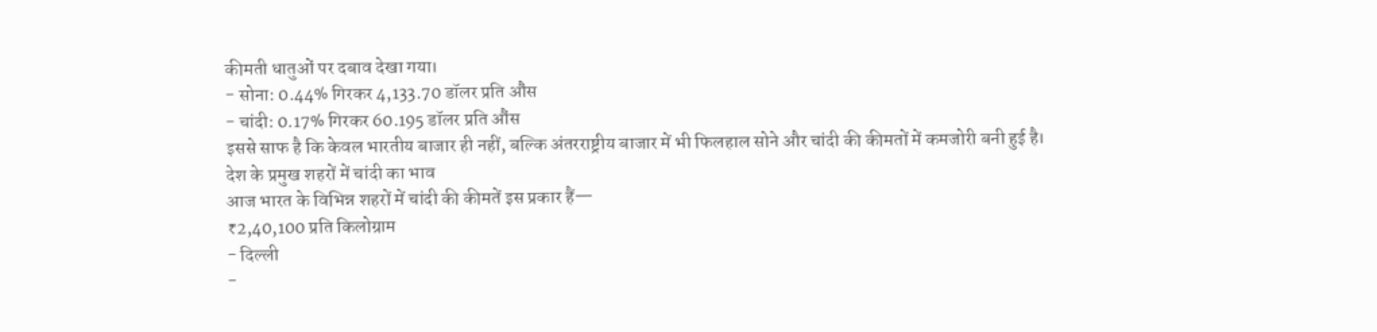कीमती धातुओं पर दबाव देखा गया।
- सोना: 0.44% गिरकर 4,133.70 डॉलर प्रति औंस
- चांदी: 0.17% गिरकर 60.195 डॉलर प्रति औंस
इससे साफ है कि केवल भारतीय बाजार ही नहीं, बल्कि अंतरराष्ट्रीय बाजार में भी फिलहाल सोने और चांदी की कीमतों में कमजोरी बनी हुई है।
देश के प्रमुख शहरों में चांदी का भाव
आज भारत के विभिन्न शहरों में चांदी की कीमतें इस प्रकार हैं—
₹2,40,100 प्रति किलोग्राम
- दिल्ली
-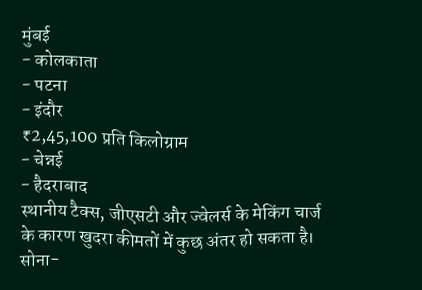मुंबई
- कोलकाता
- पटना
- इंदौर
₹2,45,100 प्रति किलोग्राम
- चेन्नई
- हैदराबाद
स्थानीय टैक्स, जीएसटी और ज्वेलर्स के मेकिंग चार्ज के कारण खुदरा कीमतों में कुछ अंतर हो सकता है।
सोना-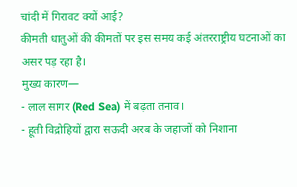चांदी में गिरावट क्यों आई?
कीमती धातुओं की कीमतों पर इस समय कई अंतरराष्ट्रीय घटनाओं का असर पड़ रहा है।
मुख्य कारण—
- लाल सागर (Red Sea) में बढ़ता तनाव।
- हूती विद्रोहियों द्वारा सऊदी अरब के जहाजों को निशाना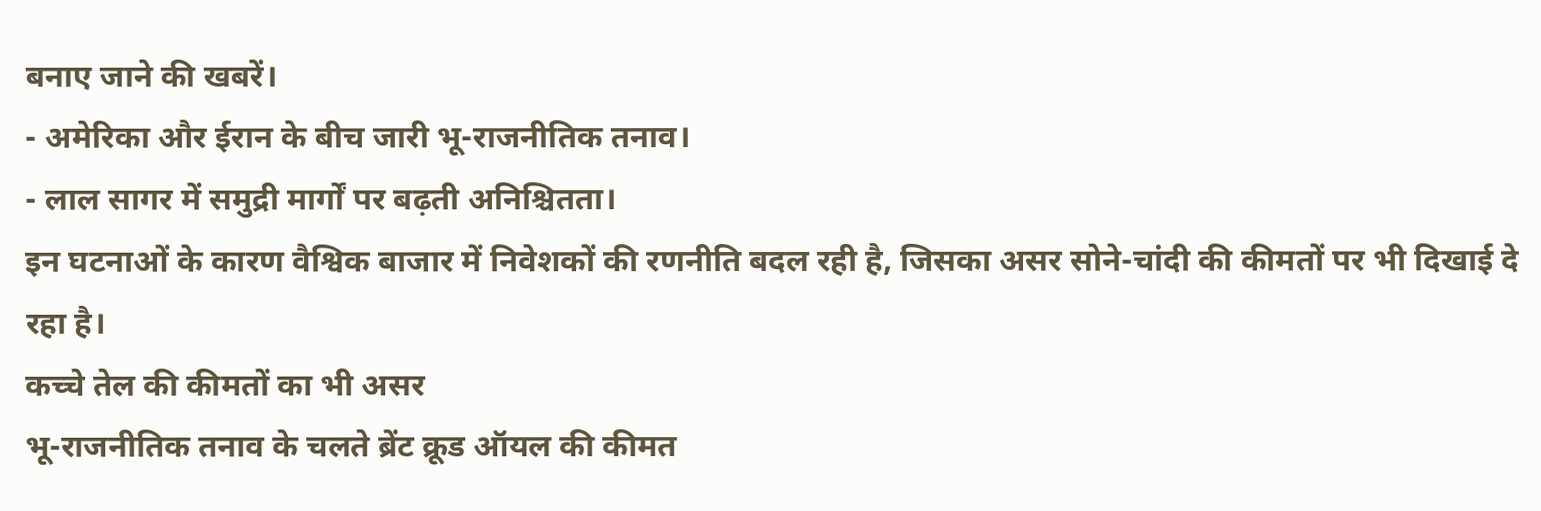बनाए जाने की खबरें।
- अमेरिका और ईरान के बीच जारी भू-राजनीतिक तनाव।
- लाल सागर में समुद्री मार्गों पर बढ़ती अनिश्चितता।
इन घटनाओं के कारण वैश्विक बाजार में निवेशकों की रणनीति बदल रही है, जिसका असर सोने-चांदी की कीमतों पर भी दिखाई दे रहा है।
कच्चे तेल की कीमतों का भी असर
भू-राजनीतिक तनाव के चलते ब्रेंट क्रूड ऑयल की कीमत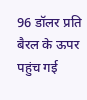96 डॉलर प्रति बैरल के ऊपर पहुंच गई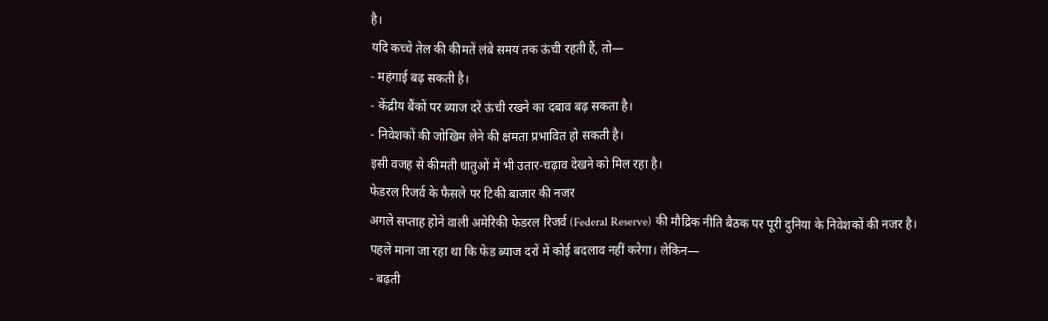है।
यदि कच्चे तेल की कीमतें लंबे समय तक ऊंची रहती हैं, तो—
- महंगाई बढ़ सकती है।
- केंद्रीय बैंकों पर ब्याज दरें ऊंची रखने का दबाव बढ़ सकता है।
- निवेशकों की जोखिम लेने की क्षमता प्रभावित हो सकती है।
इसी वजह से कीमती धातुओं में भी उतार-चढ़ाव देखने को मिल रहा है।
फेडरल रिजर्व के फैसले पर टिकी बाजार की नजर
अगले सप्ताह होने वाली अमेरिकी फेडरल रिजर्व (Federal Reserve) की मौद्रिक नीति बैठक पर पूरी दुनिया के निवेशकों की नजर है।
पहले माना जा रहा था कि फेड ब्याज दरों में कोई बदलाव नहीं करेगा। लेकिन—
- बढ़ती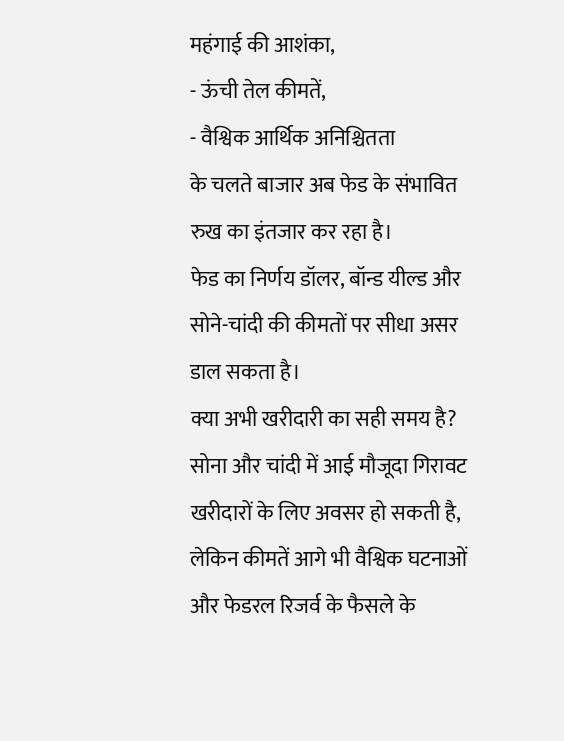महंगाई की आशंका,
- ऊंची तेल कीमतें,
- वैश्विक आर्थिक अनिश्चितता
के चलते बाजार अब फेड के संभावित रुख का इंतजार कर रहा है।
फेड का निर्णय डॉलर, बॉन्ड यील्ड और सोने-चांदी की कीमतों पर सीधा असर डाल सकता है।
क्या अभी खरीदारी का सही समय है?
सोना और चांदी में आई मौजूदा गिरावट खरीदारों के लिए अवसर हो सकती है, लेकिन कीमतें आगे भी वैश्विक घटनाओं और फेडरल रिजर्व के फैसले के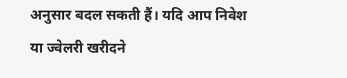अनुसार बदल सकती हैं। यदि आप निवेश या ज्वेलरी खरीदने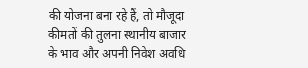की योजना बना रहे हैं, तो मौजूदा कीमतों की तुलना स्थानीय बाजार के भाव और अपनी निवेश अवधि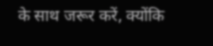के साथ जरूर करें, क्योंकि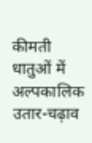कीमती धातुओं में अल्पकालिक उतार-चढ़ाव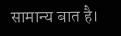सामान्य बात है।